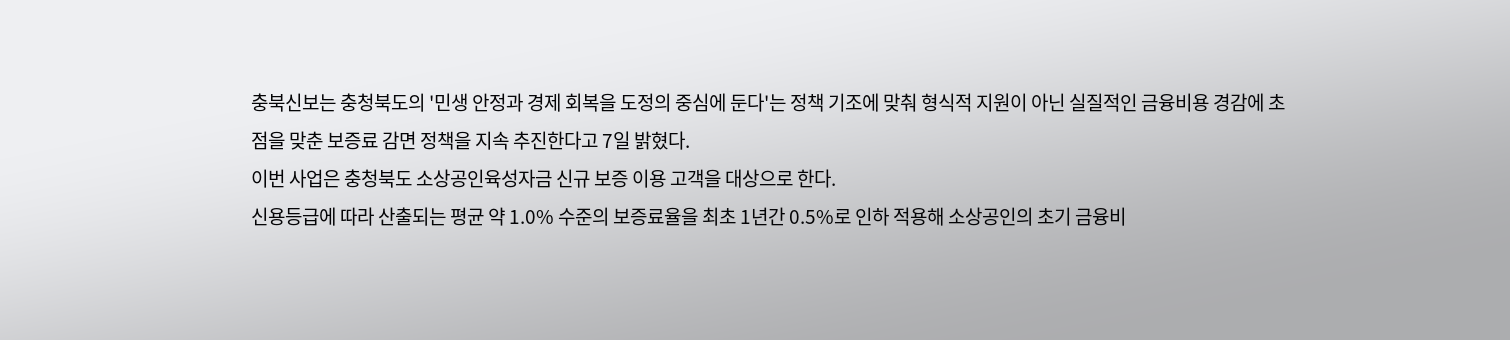충북신보는 충청북도의 '민생 안정과 경제 회복을 도정의 중심에 둔다'는 정책 기조에 맞춰 형식적 지원이 아닌 실질적인 금융비용 경감에 초점을 맞춘 보증료 감면 정책을 지속 추진한다고 7일 밝혔다.
이번 사업은 충청북도 소상공인육성자금 신규 보증 이용 고객을 대상으로 한다.
신용등급에 따라 산출되는 평균 약 1.0% 수준의 보증료율을 최초 1년간 0.5%로 인하 적용해 소상공인의 초기 금융비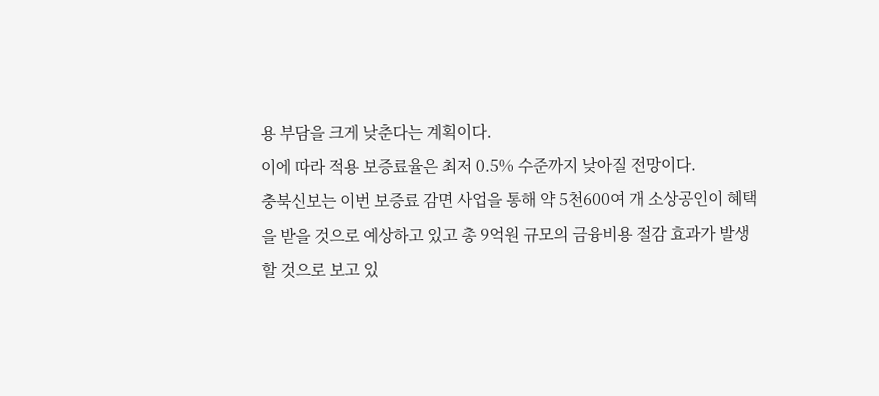용 부담을 크게 낮춘다는 계획이다.
이에 따라 적용 보증료율은 최저 0.5% 수준까지 낮아질 전망이다.
충북신보는 이번 보증료 감면 사업을 통해 약 5천600여 개 소상공인이 혜택을 받을 것으로 예상하고 있고 총 9억원 규모의 금융비용 절감 효과가 발생할 것으로 보고 있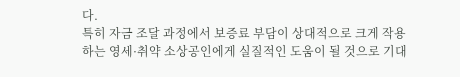다.
특히 자금 조달 과정에서 보증료 부담이 상대적으로 크게 작용하는 영세·취약 소상공인에게 실질적인 도움이 될 것으로 기대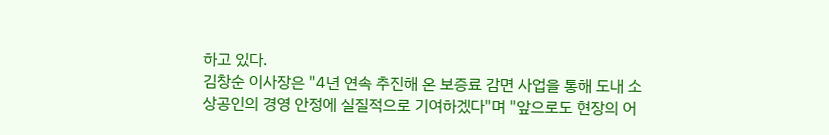하고 있다.
김창순 이사장은 "4년 연속 추진해 온 보증료 감면 사업을 통해 도내 소상공인의 경영 안정에 실질적으로 기여하겠다"며 "앞으로도 현장의 어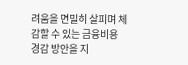려움을 면밀히 살피며 체감할 수 있는 금융비용 경감 방안을 지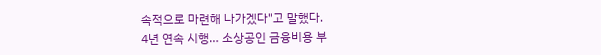속적으로 마련해 나가겠다"고 말했다.
4년 연속 시행… 소상공인 금융비용 부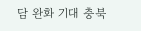담 완화 기대 충북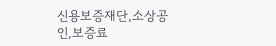신용보증재단,소상공인,보증료